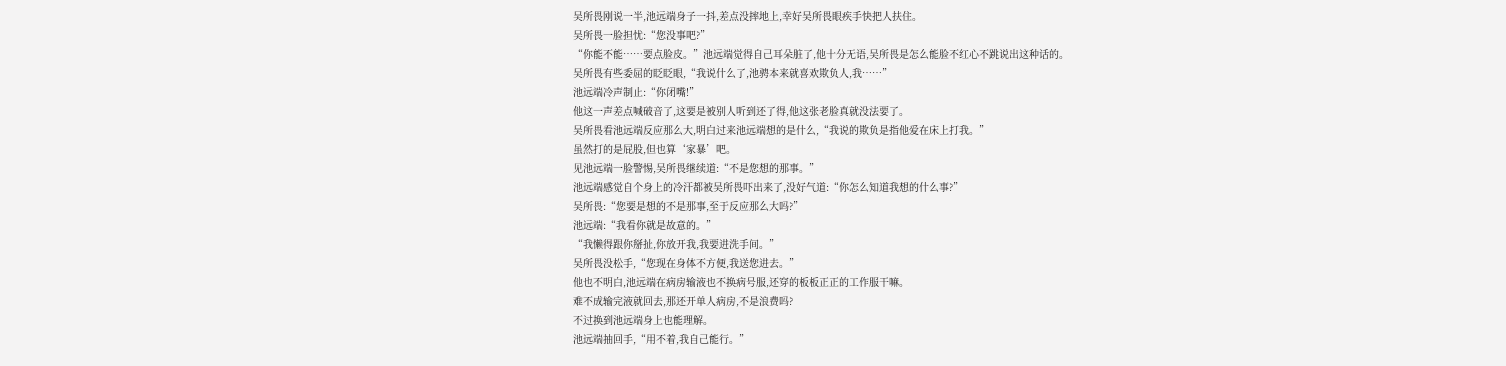吴所畏刚说一半,池远端身子一抖,差点没摔地上,幸好吴所畏眼疾手快把人扶住。
吴所畏一脸担忧:“您没事吧?”
“你能不能……要点脸皮。”池远端觉得自己耳朵脏了,他十分无语,吴所畏是怎么能脸不红心不跳说出这种话的。
吴所畏有些委屈的眨眨眼,“我说什么了,池骋本来就喜欢欺负人,我……”
池远端冷声制止:“你闭嘴!”
他这一声差点喊破音了,这要是被别人听到还了得,他这张老脸真就没法要了。
吴所畏看池远端反应那么大,明白过来池远端想的是什么,“我说的欺负是指他爱在床上打我。”
虽然打的是屁股,但也算‘家暴’吧。
见池远端一脸警惕,吴所畏继续道:“不是您想的那事。”
池远端感觉自个身上的冷汗都被吴所畏吓出来了,没好气道:“你怎么知道我想的什么事?”
吴所畏:“您要是想的不是那事,至于反应那么大吗?”
池远端:“我看你就是故意的。”
“我懒得跟你掰扯,你放开我,我要进洗手间。”
吴所畏没松手,“您现在身体不方便,我送您进去。”
他也不明白,池远端在病房输液也不换病号服,还穿的板板正正的工作服干嘛。
难不成输完液就回去,那还开单人病房,不是浪费吗?
不过换到池远端身上也能理解。
池远端抽回手,“用不着,我自己能行。”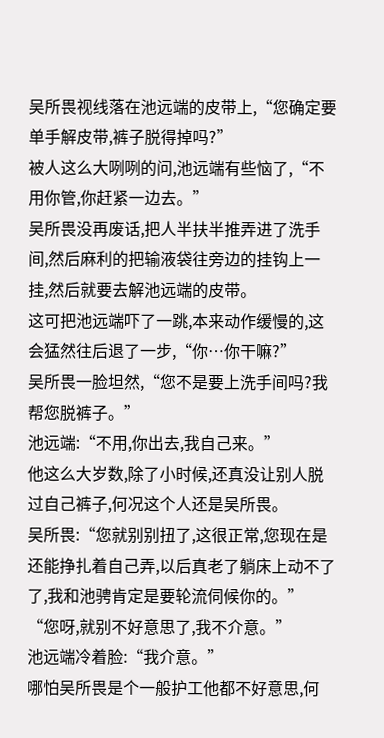吴所畏视线落在池远端的皮带上,“您确定要单手解皮带,裤子脱得掉吗?”
被人这么大咧咧的问,池远端有些恼了,“不用你管,你赶紧一边去。”
吴所畏没再废话,把人半扶半推弄进了洗手间,然后麻利的把输液袋往旁边的挂钩上一挂,然后就要去解池远端的皮带。
这可把池远端吓了一跳,本来动作缓慢的,这会猛然往后退了一步,“你…你干嘛?”
吴所畏一脸坦然,“您不是要上洗手间吗?我帮您脱裤子。”
池远端:“不用,你出去,我自己来。”
他这么大岁数,除了小时候,还真没让别人脱过自己裤子,何况这个人还是吴所畏。
吴所畏:“您就别别扭了,这很正常,您现在是还能挣扎着自己弄,以后真老了躺床上动不了了,我和池骋肯定是要轮流伺候你的。”
“您呀,就别不好意思了,我不介意。”
池远端冷着脸:“我介意。”
哪怕吴所畏是个一般护工他都不好意思,何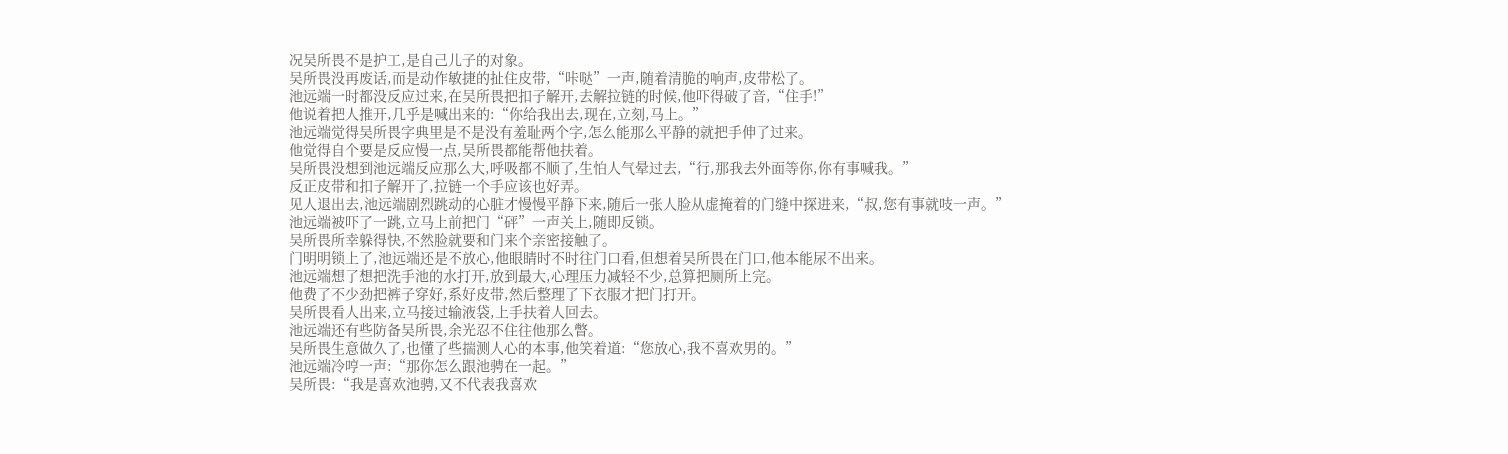况吴所畏不是护工,是自己儿子的对象。
吴所畏没再废话,而是动作敏捷的扯住皮带,“咔哒”一声,随着清脆的响声,皮带松了。
池远端一时都没反应过来,在吴所畏把扣子解开,去解拉链的时候,他吓得破了音,“住手!”
他说着把人推开,几乎是喊出来的:“你给我出去,现在,立刻,马上。”
池远端觉得吴所畏字典里是不是没有羞耻两个字,怎么能那么平静的就把手伸了过来。
他觉得自个要是反应慢一点,吴所畏都能帮他扶着。
吴所畏没想到池远端反应那么大,呼吸都不顺了,生怕人气晕过去,“行,那我去外面等你,你有事喊我。”
反正皮带和扣子解开了,拉链一个手应该也好弄。
见人退出去,池远端剧烈跳动的心脏才慢慢平静下来,随后一张人脸从虚掩着的门缝中探进来,“叔,您有事就吱一声。”
池远端被吓了一跳,立马上前把门“砰”一声关上,随即反锁。
吴所畏所幸躲得快,不然脸就要和门来个亲密接触了。
门明明锁上了,池远端还是不放心,他眼睛时不时往门口看,但想着吴所畏在门口,他本能尿不出来。
池远端想了想把洗手池的水打开,放到最大,心理压力减轻不少,总算把厕所上完。
他费了不少劲把裤子穿好,系好皮带,然后整理了下衣服才把门打开。
吴所畏看人出来,立马接过输液袋,上手扶着人回去。
池远端还有些防备吴所畏,余光忍不住往他那么瞥。
吴所畏生意做久了,也懂了些揣测人心的本事,他笑着道:“您放心,我不喜欢男的。”
池远端冷哼一声:“那你怎么跟池骋在一起。”
吴所畏:“我是喜欢池骋,又不代表我喜欢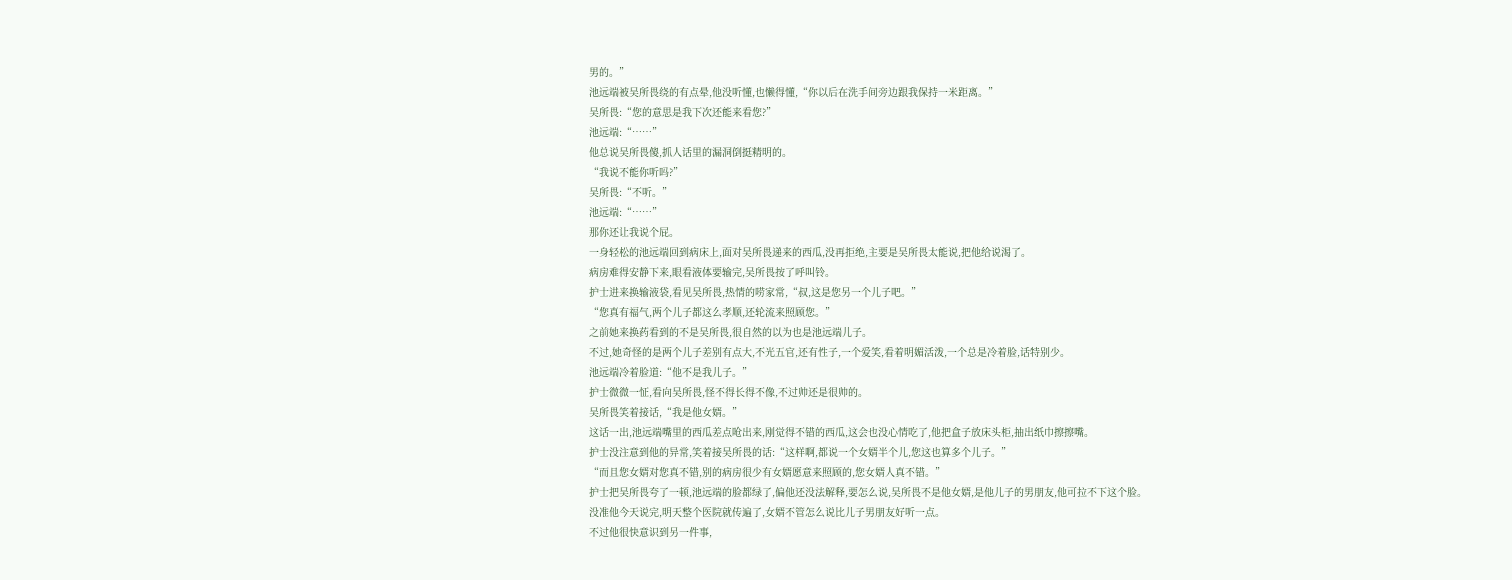男的。”
池远端被吴所畏绕的有点晕,他没听懂,也懒得懂,“你以后在洗手间旁边跟我保持一米距离。”
吴所畏:“您的意思是我下次还能来看您?”
池远端:“……”
他总说吴所畏傻,抓人话里的漏洞倒挺精明的。
“我说不能你听吗?”
吴所畏:“不听。”
池远端:“……”
那你还让我说个屁。
一身轻松的池远端回到病床上,面对吴所畏递来的西瓜,没再拒绝,主要是吴所畏太能说,把他给说渴了。
病房难得安静下来,眼看液体要输完,吴所畏按了呼叫铃。
护士进来换输液袋,看见吴所畏,热情的唠家常,“叔,这是您另一个儿子吧。”
“您真有福气,两个儿子都这么孝顺,还轮流来照顾您。”
之前她来换药看到的不是吴所畏,很自然的以为也是池远端儿子。
不过,她奇怪的是两个儿子差别有点大,不光五官,还有性子,一个爱笑,看着明媚活泼,一个总是冷着脸,话特别少。
池远端冷着脸道:“他不是我儿子。”
护士微微一怔,看向吴所畏,怪不得长得不像,不过帅还是很帅的。
吴所畏笑着接话,“我是他女婿。”
这话一出,池远端嘴里的西瓜差点呛出来,刚觉得不错的西瓜,这会也没心情吃了,他把盒子放床头柜,抽出纸巾擦擦嘴。
护士没注意到他的异常,笑着接吴所畏的话:“这样啊,都说一个女婿半个儿,您这也算多个儿子。”
“而且您女婿对您真不错,别的病房很少有女婿愿意来照顾的,您女婿人真不错。”
护士把吴所畏夸了一顿,池远端的脸都绿了,偏他还没法解释,要怎么说,吴所畏不是他女婿,是他儿子的男朋友,他可拉不下这个脸。
没准他今天说完,明天整个医院就传遍了,女婿不管怎么说比儿子男朋友好听一点。
不过他很快意识到另一件事,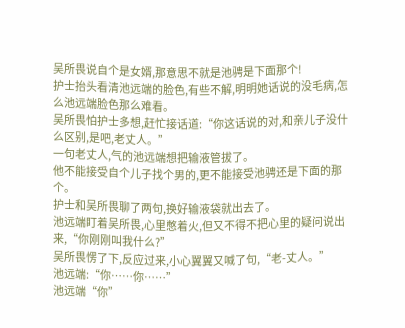吴所畏说自个是女婿,那意思不就是池骋是下面那个!
护士抬头看清池远端的脸色,有些不解,明明她话说的没毛病,怎么池远端脸色那么难看。
吴所畏怕护士多想,赶忙接话道:“你这话说的对,和亲儿子没什么区别,是吧,老丈人。”
一句老丈人,气的池远端想把输液管拔了。
他不能接受自个儿子找个男的,更不能接受池骋还是下面的那个。
护士和吴所畏聊了两句,换好输液袋就出去了。
池远端盯着吴所畏,心里憋着火,但又不得不把心里的疑问说出来,“你刚刚叫我什么?”
吴所畏愣了下,反应过来,小心翼翼又喊了句,“老-丈人。”
池远端:“你……你……”
池远端“你”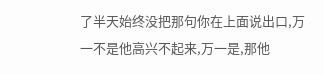了半天始终没把那句你在上面说出口,万一不是他高兴不起来,万一是,那他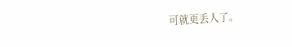可就更丢人了。